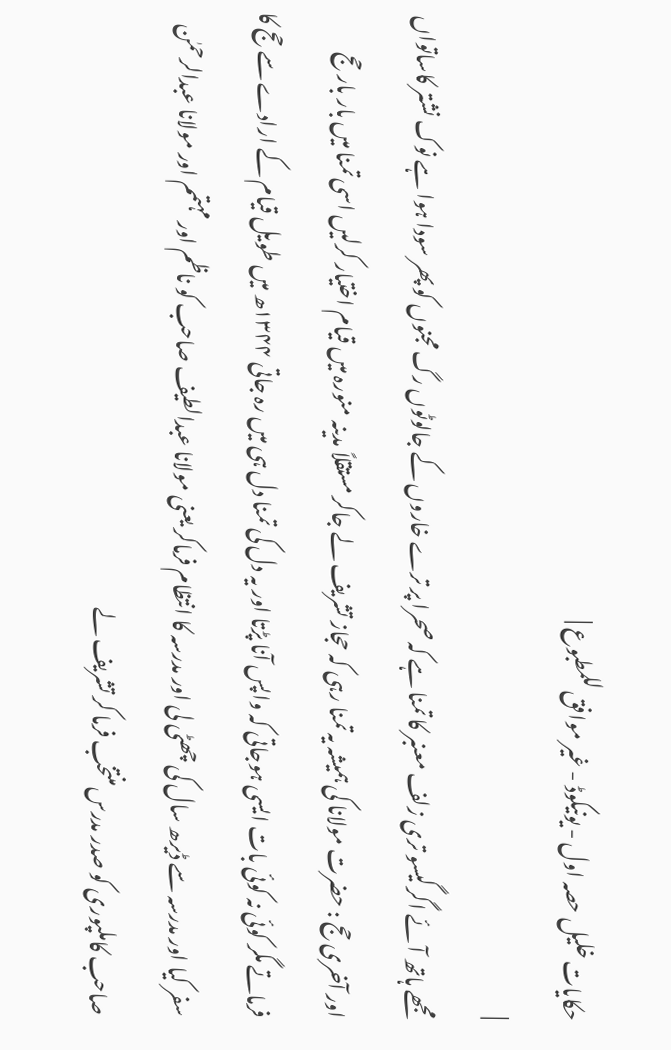حکایات خلیل حصہ اول - یونیکوڈ - غیر موافق للمطبوع |
|
مجھے ہاتھ آئے اگر گیسو تری زلف معنبر کا تمنا ہے کہ صحرا پر ترے خاروں کے جالوٹوں رگ مجنوں کو پھر سودا ہوا ہے نوک نشتر کاساتواں اور آخری حج : حضرت مولانا کی ہمیشہ یہ تمنا رہی کہ حجاز تشریف لے جاکر مستقلاً مدینہ منورہ میں قیام اختیار کرلیں اسی تمنا میں بار بار حج فرماتے مگر کوئی نہ کوئی بات ایسی ہوجاتی کہ واپس آنا پڑتا اور یہ دل کی تمنا دل ہی میں رہ جاتی ۱۳۴۴ھ میں طویل قیام کے ارادے سے حج کا سفر کیا اور مدرسہ سے ڈیرھ سال کی چھٹی لی اور مدرسہ کا انتظام فرماکر یعنی مولانا عبدالطیف صاحب کو ناظم اور مہتمم اور مولانا عبدالرحمٰن صاحب کاملپوری کو صدر مدرس منتخب فرما کر تشریف لے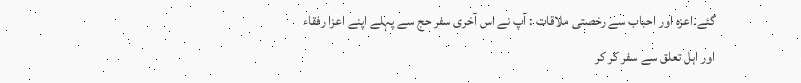گئے۔اعزہ اور احباب سے رخصتی ملاقات : آپ نے اس آخری سفر حج سے پہلے اپنے اعزا رفقاء اور اہل تعلق سے سفر کر کر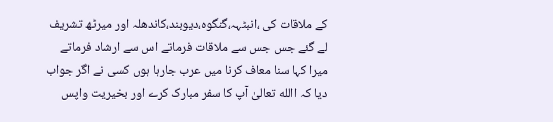کے ملاقات کی ،انبٹہہ،گنگوہ،دیوبند،کاندھلہ اور میرٹھ تشریف لے گئے جس جس سے ملاقات فرماتے اس سے ارشاد فرماتے میرا کہا سنا معاف کرنا میں عرب جارہا ہوں کسی نے اگر جواب دیا کہ االله تعالیٰ آپ کا سفر مبارک کرے اور بخیریت واپس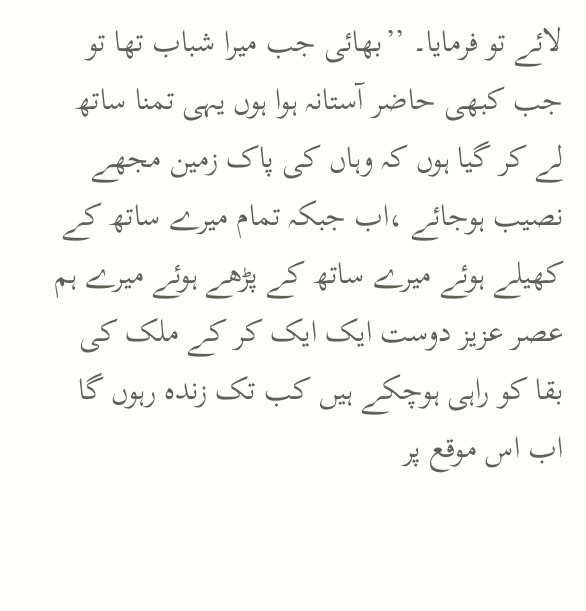لائے تو فرمایا۔ ’’بھائی جب میرا شباب تھا تو جب کبھی حاضر آستانہ ہوا ہوں یہی تمنا ساتھ لے کر گیا ہوں کہ وہاں کی پاک زمین مجھے نصیب ہوجائے ،اب جبکہ تمام میرے ساتھ کے کھیلے ہوئے میرے ساتھ کے پڑھے ہوئے میرے ہم عصر عزیز دوست ایک ایک کر کے ملک کی بقا کو راہی ہوچکے ہیں کب تک زندہ رہوں گا اب اس موقع پر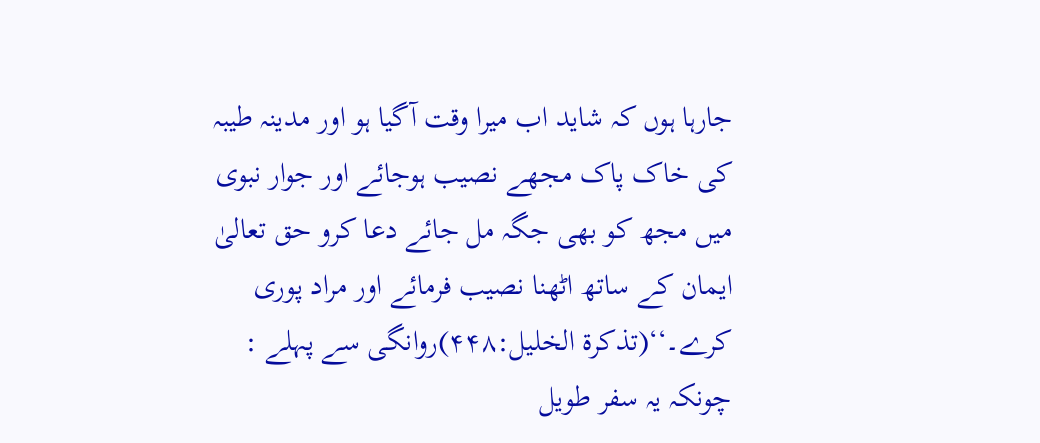جارہا ہوں کہ شاید اب میرا وقت آگیا ہو اور مدینہ طیبہ کی خاک پاک مجھے نصیب ہوجائے اور جوار نبوی میں مجھ کو بھی جگہ مل جائے دعا کرو حق تعالیٰ ایمان کے ساتھ اٹھنا نصیب فرمائے اور مراد پوری کرے۔‘‘(تذکرۃ الخلیل:۴۴۸)روانگی سے پہلے : چونکہ یہ سفر طویل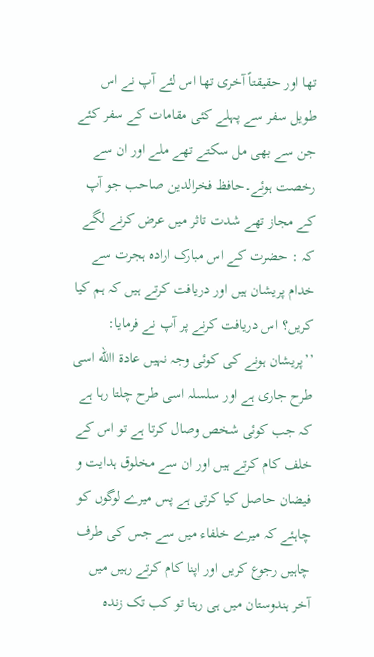تھا اور حقیقتاً آخری تھا اس لئے آپ نے اس طویل سفر سے پہلے کئی مقامات کے سفر کئے جن سے بھی مل سکتے تھے ملے اور ان سے رخصت ہوئے۔حافظ فخرالدین صاحب جو آپ کے مجاز تھے شدت تاثر میں عرض کرنے لگے کہ : حضرت کے اس مبارک ارادہ ہجرت سے خدام پریشان ہیں اور دریافت کرتے ہیں کہ ہم کیا کریں؟ اس دریافت کرنے پر آپ نے فرمایا: ’’پریشان ہونے کی کوئی وجہ نہیں عادۃ االله اسی طرح جاری ہے اور سلسلہ اسی طرح چلتا رہا ہے کہ جب کوئی شخص وصال کرتا ہے تو اس کے خلف کام کرتے ہیں اور ان سے مخلوق ہدایت و فیضان حاصل کیا کرتی ہے پس میرے لوگوں کو چاہئے کہ میرے خلفاء میں سے جس کی طرف چاہیں رجوع کریں اور اپنا کام کرتے رہیں میں آخر ہندوستان میں ہی رہتا تو کب تک زندہ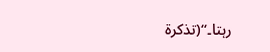رہتا۔‘‘(تذکرۃ